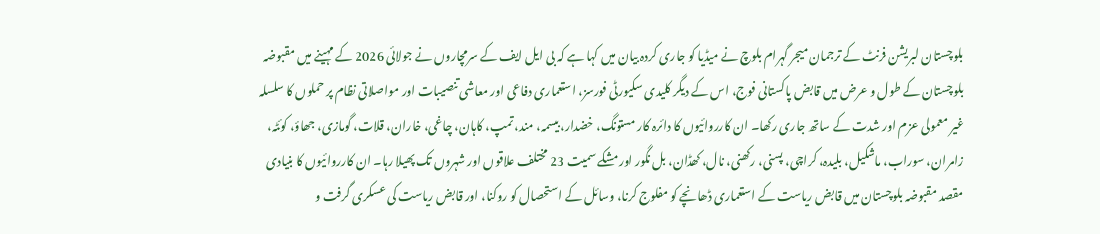بلوچستان لبریشن فرنٹ کے ترجمان میجر گہرام بلوچ نے میڈیا کو جاری کردہ بیان میں کہا ہے کہ بی ایل ایف کے سرمچاروں نے جولائی 2026 کے مہینے میں مقبوضہ بلوچستان کے طول و عرض میں قابض پاکستانی فوج، اس کے دیگر کلیدی سکیورٹی فورسز، استعماری دفاعی اور معاشی تنصیبات اور مواصلاتی نظام پر حملوں کا سلسلہ غیر معمولی عزم اور شدت کے ساتھ جاری رکھا۔ ان کارروائیوں کا دائرہ کار مستونگ، خضدار، بیسمہ، مند، تمپ، کاہان، چاغی، خاران، قلات، گومازی، جھاؤ، کوئٹہ، زامران، سوراب، ماشکیل، بلیدہ، کراچی، پسنی، رکھنی، نال، کھڈان، بل نگور اور مشکے سمیت 23 مختلف علاقوں اور شہروں تک پھیلا رہا۔ ان کارروائیوں کا بنیادی مقصد مقبوضہ بلوچستان میں قابض ریاست کے استعماری ڈھانچے کو مفلوج کرنا، وسائل کے استحصال کو روکنا، اور قابض ریاست کی عسکری گرفت و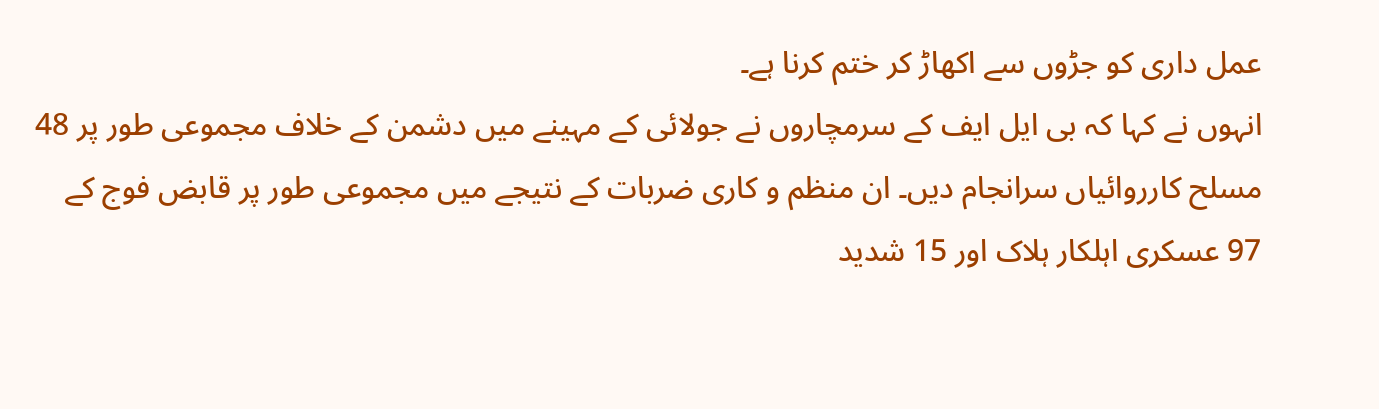عمل داری کو جڑوں سے اکھاڑ کر ختم کرنا ہے۔
انہوں نے کہا کہ بی ایل ایف کے سرمچاروں نے جولائی کے مہینے میں دشمن کے خلاف مجموعی طور پر 48 مسلح کارروائیاں سرانجام دیں۔ ان منظم و کاری ضربات کے نتیجے میں مجموعی طور پر قابض فوج کے 97 عسکری اہلکار ہلاک اور 15 شدید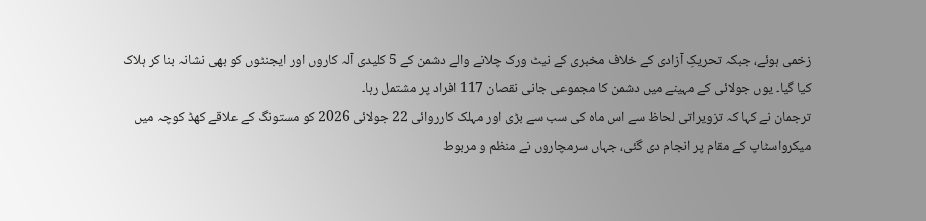زخمی ہوئے، جبکہ تحریکِ آزادی کے خلاف مخبری کے نیٹ ورک چلانے والے دشمن کے 5 کلیدی آلہ کاروں اور ایجنٹوں کو بھی نشانہ بنا کر ہلاک کیا گیا۔ یوں جولائی کے مہینے میں دشمن کا مجموعی جانی نقصان 117 افراد پر مشتمل رہا۔
ترجمان نے کہا کہ تزویراتی لحاظ سے اس ماہ کی سب سے بڑی اور مہلک کارروائی 22 جولائی 2026 کو مستونگ کے علاقے کھڈ کوچہ میں میکرواسٹاپ کے مقام پر انجام دی گئی، جہاں سرمچاروں نے منظم و مربوط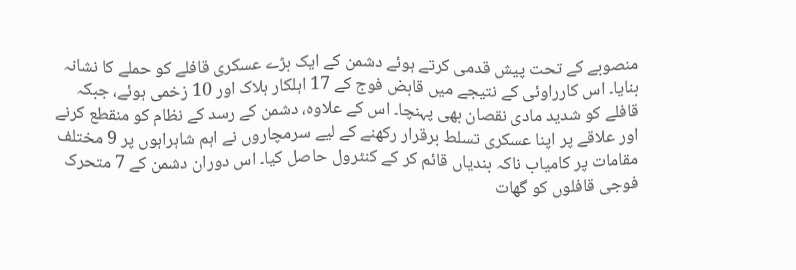منصوبے کے تحت پیش قدمی کرتے ہوئے دشمن کے ایک بڑے عسکری قافلے کو حملے کا نشانہ بنایا۔ اس کارراوئی کے نتیجے میں قابض فوج کے 17 اہلکار ہلاک اور 10 زخمی ہوئے، جبکہ قافلے کو شدید مادی نقصان بھی پہنچا۔ اس کے علاوہ، دشمن کے رسد کے نظام کو منقطع کرنے اور علاقے پر اپنا عسکری تسلط برقرار رکھنے کے لیے سرمچاروں نے اہم شاہراہوں پر 9 مختلف مقامات پر کامیاب ناکہ بندیاں قائم کر کے کنٹرول حاصل کیا۔ اس دوران دشمن کے 7 متحرک فوجی قافلوں کو گھات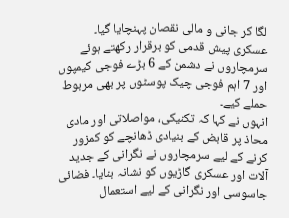لگا کر جانی و مالی نقصان پہنچایا گیا۔ عسکری پیش قدمی کو برقرار رکھتے ہوئے سرمچاروں نے دشمن کے 6 بڑے فوجی کیمپوں اور 7 اہم فوجی چیک پوسٹوں پر بھی مربوط حملے کیے۔
انہوں نے کہا کہ تکنیکی، مواصلاتی اور مادی محاذ پر قابض کے بنیادی ڈھانچے کو کمزور کرنے کے لیے سرمچاروں نے نگرانی کے جدید آلات اور عسکری گاڑیوں کو نشانہ بنایا۔ فضائی جاسوسی اور نگرانی کے لیے استعمال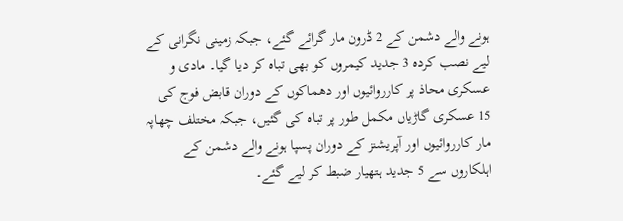ہونے والے دشمن کے 2 ڈرون مار گرائے گئے، جبکہ زمینی نگرانی کے لیے نصب کردہ 3 جدید کیمروں کو بھی تباہ کر دیا گیا۔ مادی و عسکری محاذ پر کارروائیوں اور دھماکوں کے دوران قابض فوج کی 15 عسکری گاڑیاں مکمل طور پر تباہ کی گئیں، جبکہ مختلف چھاپہ مار کارروائیوں اور آپریشنز کے دوران پسپا ہونے والے دشمن کے اہلکاروں سے 5 جدید ہتھیار ضبط کر لیے گئے۔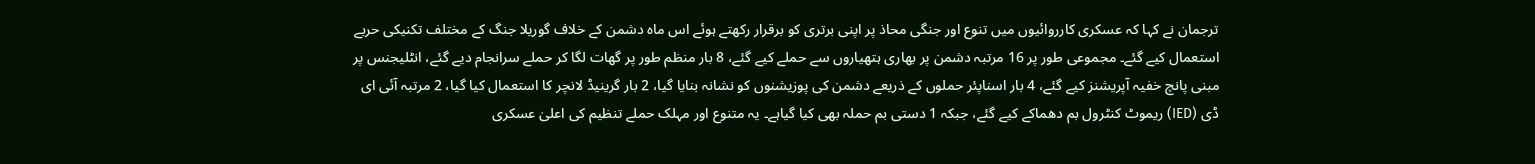ترجمان نے کہا کہ عسکری کارروائیوں میں تنوع اور جنگی محاذ پر اپنی برتری کو برقرار رکھتے ہوئے اس ماہ دشمن کے خلاف گوریلا جنگ کے مختلف تکنیکی حربے استعمال کیے گئے۔ مجموعی طور پر 16 مرتبہ دشمن پر بھاری ہتھیاروں سے حملے کیے گئے، 8 بار منظم طور پر گھات لگا کر حملے سرانجام دیے گئے، انٹلیجنس پر مبنی پانچ خفیہ آپریشنز کیے گئے، 4 بار اسناپئر حملوں کے ذریعے دشمن کی پوزیشنوں کو نشانہ بنایا گیا، 2 بار گرینیڈ لانچر کا استعمال کیا گیا، 2 مرتبہ آئی ای ڈی (IED) ریموٹ کنٹرول بم دھماکے کیے گئے، جبکہ 1 دستی بم حملہ بھی کیا گیاہے۔ یہ متنوع اور مہلک حملے تنظیم کی اعلیٰ عسکری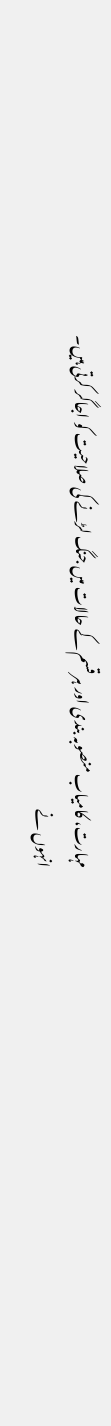مہارت، کامیاب منصوبہ بندی اور ہر قسم کے حالات میں جنگ لڑنے کی صلاحیت کو اجاگر کرتی ہیں۔
انہوں نے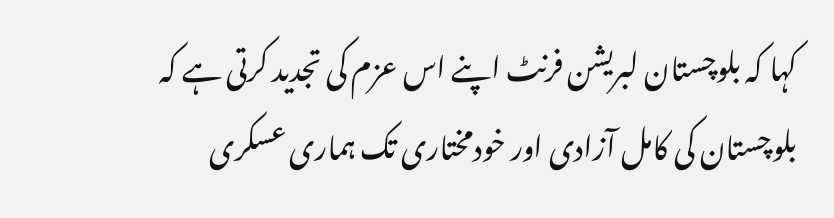کہا کہ بلوچستان لبریشن فرنٹ اپنے اس عزم کی تجدید کرتی ہے کہ بلوچستان کی کامل آزادی اور خودمختاری تک ہماری عسکری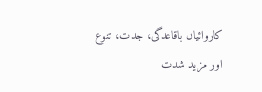کاروائیاں باقاعدگی، جدت، تنوع اور مزید شدت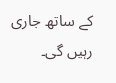کے ساتھ جاری رہیں گی۔